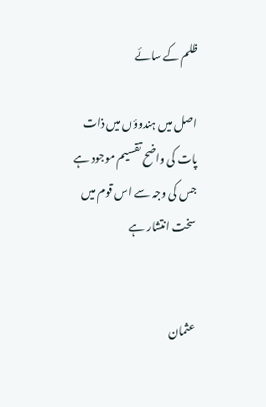ظلم کے سائے

اصل میں ہندوؤں میں ذات پات کی واضح تقسیم موجود ہے جس کی وجہ سے اس قوم میں سخت انتشار ہے


عثمان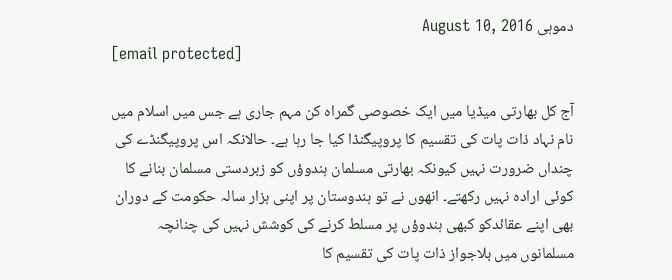دموہی August 10, 2016
[email protected]

آج کل بھارتی میڈیا میں ایک خصوصی گمراہ کن مہم جاری ہے جس میں اسلام میں نام نہاد ذات پات کی تقسیم کا پروپیگنڈا کیا جا رہا ہے۔ حالانکہ اس پروپیگنڈے کی چنداں ضرورت نہیں کیونکہ بھارتی مسلمان ہندوؤں کو زبردستی مسلمان بنانے کا کوئی ارادہ نہیں رکھتے۔ انھوں نے تو ہندوستان پر اپنی ہزار سالہ حکومت کے دوران بھی اپنے عقائدکو کبھی ہندوؤں پر مسلط کرنے کی کوشش نہیں کی چنانچہ مسلمانوں میں بلاجواز ذات پات کی تقسیم کا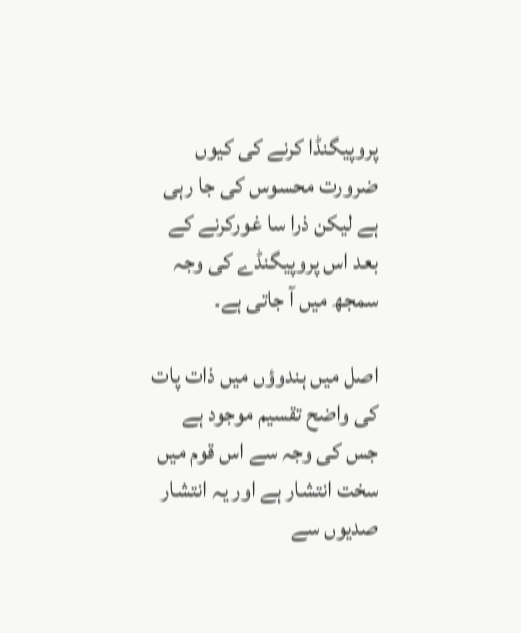پروپیگنڈا کرنے کی کیوں ضرورت محسوس کی جا رہی ہے لیکن ذرا سا غورکرنے کے بعد اس پروپیگنڈے کی وجہ سمجھ میں آ جاتی ہے۔

اصل میں ہندوؤں میں ذات پات کی واضح تقسیم موجود ہے جس کی وجہ سے اس قوم میں سخت انتشار ہے اور یہ انتشار صدیوں سے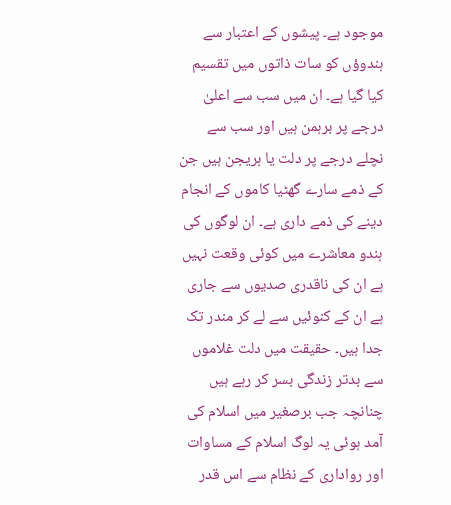موجود ہے۔ پیشوں کے اعتبار سے ہندوؤں کو سات ذاتوں میں تقسیم کیا گیا ہے۔ ان میں سب سے اعلیٰ درجے پر برہمن ہیں اور سب سے نچلے درجے پر دلت یا ہریجن ہیں جن کے ذمے سارے گھٹیا کاموں کے انجام دینے کی ذمے داری ہے۔ ان لوگوں کی ہندو معاشرے میں کوئی وقعت نہیں ہے ان کی ناقدری صدیوں سے جاری ہے ان کے کنوئیں سے لے کر مندر تک جدا ہیں۔ حقیقت میں دلت غلاموں سے بدتر زندگی بسر کر رہے ہیں چنانچہ جب برصغیر میں اسلام کی آمد ہوئی یہ لوگ اسلام کے مساوات اور رواداری کے نظام سے اس قدر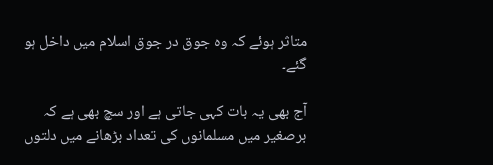متاثر ہوئے کہ وہ جوق در جوق اسلام میں داخل ہو گئے۔

آج بھی یہ بات کہی جاتی ہے اور سچ بھی ہے کہ برصغیر میں مسلمانوں کی تعداد بڑھانے میں دلتوں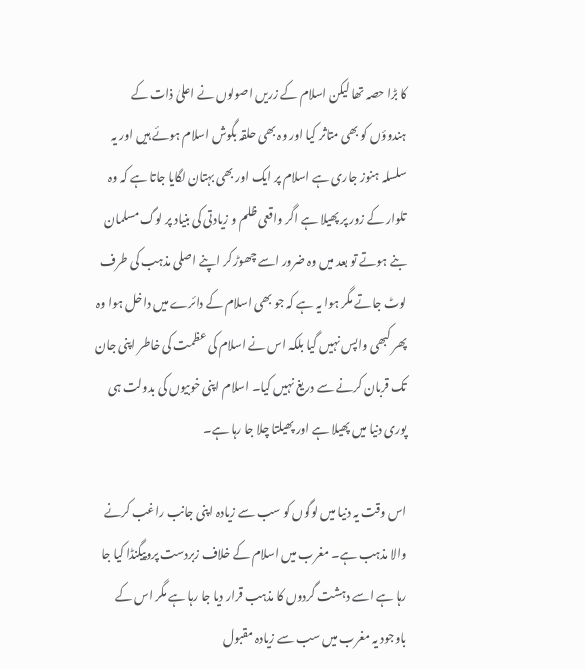کا بڑا حصہ تھا لیکن اسلام کے زریں اصولوں نے اعلیٰ ذات کے ہندوؤں کو بھی متاثر کیا اور وہ بھی حلقہ بگوش اسلام ہوئے ہیں اور یہ سلسلہ ہنوز جاری ہے اسلام پر ایک اور بھی بہتان لگایا جاتا ہے کہ وہ تلوار کے زور پر پھیلا ہے اگر واقعی ظلم و زیادتی کی بنیاد پر لوگ مسلمان بنے ہوتے تو بعد میں وہ ضرور اسے چھوڑ کر اپنے اصلی مذہب کی طرف لوٹ جاتے مگر ہوا یہ ہے کہ جو بھی اسلام کے دائرے میں داخل ہوا وہ پھر کبھی واپس نہیں گیا بلکہ اس نے اسلام کی عظمت کی خاطر اپنی جان تک قربان کرنے سے دریغ نہیں کیا۔ اسلام اپنی خوبیوں کی بدولت ہی پوری دنیا میں پھیلا ہے اور پھیلتا چلا جا رہا ہے۔

اس وقت یہ دنیا میں لوگوں کو سب سے زیادہ اپنی جانب راغب کرنے والا مذہب ہے۔ مغرب میں اسلام کے خلاف زبردست پروپیگنڈا کیا جا رہا ہے اسے دہشت گردوں کا مذہب قرار دیا جا رہا ہے مگر اس کے باوجود یہ مغرب میں سب سے زیادہ مقبول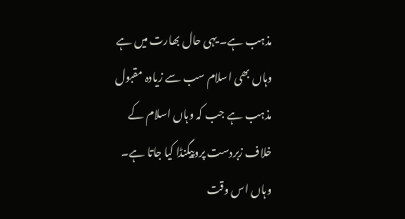مذہب ہے۔ یہی حال بھارت میں ہے وہاں بھی اسلام سب سے زیادہ مقبول مذہب ہے جب کہ وہاں اسلام کے خلاف زبردست پروپیگنڈا کیا جاتا ہے۔ وہاں اس وقت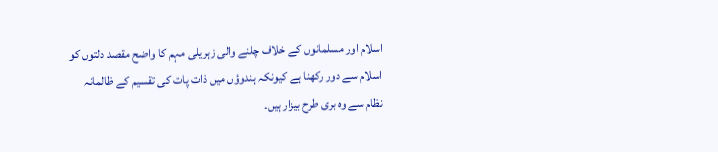اسلام اور مسلمانوں کے خلاف چلنے والی زہریلی مہم کا واضح مقصد دلتوں کو اسلام سے دور رکھنا ہے کیونکہ ہندوؤں میں ذات پات کی تقسیم کے ظالمانہ نظام سے وہ بری طرح بیزار ہیں۔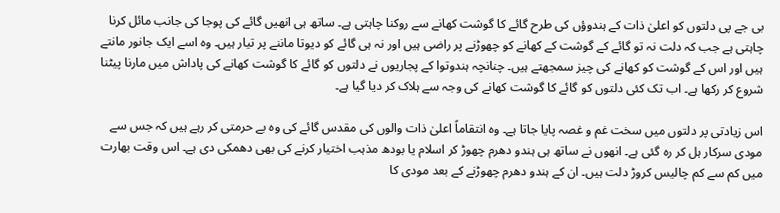بی جے پی دلتوں کو اعلیٰ ذات کے ہندوؤں کی طرح گائے کا گوشت کھانے سے روکنا چاہتی ہے۔ ساتھ ہی انھیں گائے کی پوجا کی جانب مائل کرنا چاہتی ہے جب کہ دلت نہ تو گائے کے گوشت کے کھانے کو چھوڑنے پر راضی ہیں اور نہ ہی گائے کو دیوتا ماننے پر تیار ہیں۔ وہ اسے ایک جانور مانتے ہیں اور اس کے گوشت کو کھانے کی چیز سمجھتے ہیں۔ چنانچہ ہندوتوا کے پجاریوں نے دلتوں کو گائے کا گوشت کھانے کی پاداش میں مارنا پیٹنا شروع کر رکھا ہے۔ اب تک کئی دلتوں کو گائے کا گوشت کھانے کی وجہ سے ہلاک کر دیا گیا ہے۔

اس زیادتی پر دلتوں میں سخت غم و غصہ پایا جاتا ہے۔ وہ انتقاماً اعلیٰ ذات والوں کی مقدس گائے کی وہ بے حرمتی کر رہے ہیں کہ جس سے مودی سرکار ہل کر رہ گئی ہے۔ انھوں نے ساتھ ہی ہندو دھرم چھوڑ کر اسلام یا بودھ مذہب اختیار کرنے کی بھی دھمکی دی ہے۔ اس وقت بھارت میں کم سے کم چالیس کروڑ دلت ہیں۔ ان کے ہندو دھرم چھوڑنے کے بعد مودی کا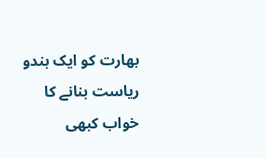بھارت کو ایک ہندو ریاست بنانے کا خواب کبھی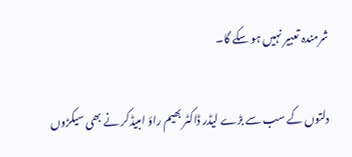شرمندہ تعبیر نہیں ہو سکے گا۔

دلتوں کے سب سے بڑے لیڈر ڈاکٹر بھیم راؤ امبیڈکر نے بھی سیکڑوں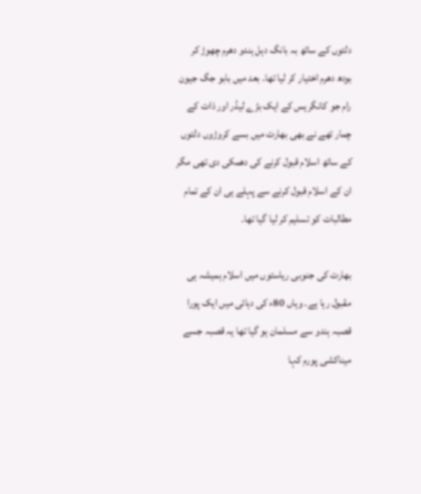دلتوں کے ساتھ بہ بانگ دہل ہندو دھرم چھوڑ کر بودھ دھرم اختیار کر لیا تھا۔ بعد میں بابو جگ جیون رام جو کانگریس کے ایک بڑے لیڈر اور ذات کے چمار تھے نے بھی بھارت میں بسے کروڑوں دلتوں کے ساتھ اسلام قبول کرنے کی دھمکی دی تھی مگر ان کے اسلام قبول کرنے سے پہلے ہی ان کے تمام مطالبات کو تسلیم کر لیا گیا تھا۔

بھارت کی جنوبی ریاستوں میں اسلام ہمیشہ ہی مقبول رہا ہے۔ وہاں 80ء کی دہائی میں ایک پورا قصبہ ہندو سے مسلمان ہو گیا تھا یہ قصبہ جسے میناکشی پورم کہا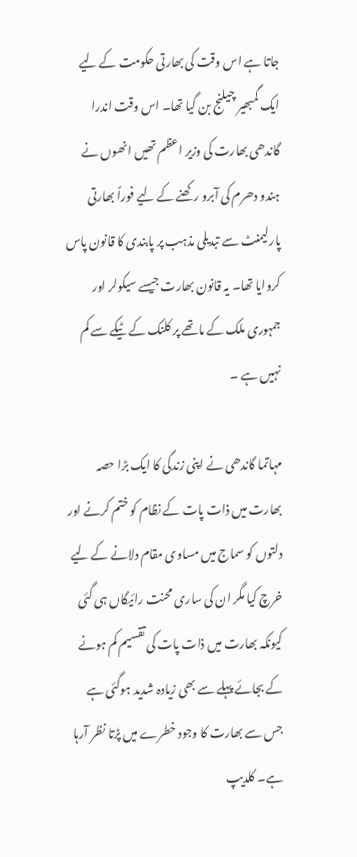جاتا ہے اس وقت کی بھارتی حکومت کے لیے ایک گمبھیر چیلنج بن گیا تھا۔ اس وقت اندرا گاندھی بھارت کی وزیر اعظم تھیں انھوں نے ہندو دھرم کی آبرو رکھنے کے لیے فوراً بھارتی پارلیمنٹ سے تبدیلی مذہب پر پابندی کا قانون پاس کروایا تھا۔ یہ قانون بھارت جیسے سیکولر اور جمہوری ملک کے ماتھے پر کلنک کے ٹیکے سے کم نہیں ہے ۔

مہاتما گاندھی نے اپنی زندگی کا ایک بڑا حصہ بھارت میں ذات پات کے نظام کو ختم کرنے اور دلتوں کو سماج میں مساوی مقام دلانے کے لیے خرچ کیا مگر ان کی ساری محنت رائیگاں ہی گئی کیونکہ بھارت میں ذات پات کی تقسیم کم ہونے کے بجائے پہلے سے بھی زیادہ شدید ہوگئی ہے جس سے بھارت کا وجود خطرے میں پڑتا نظر آرہا ہے۔ کلدیپ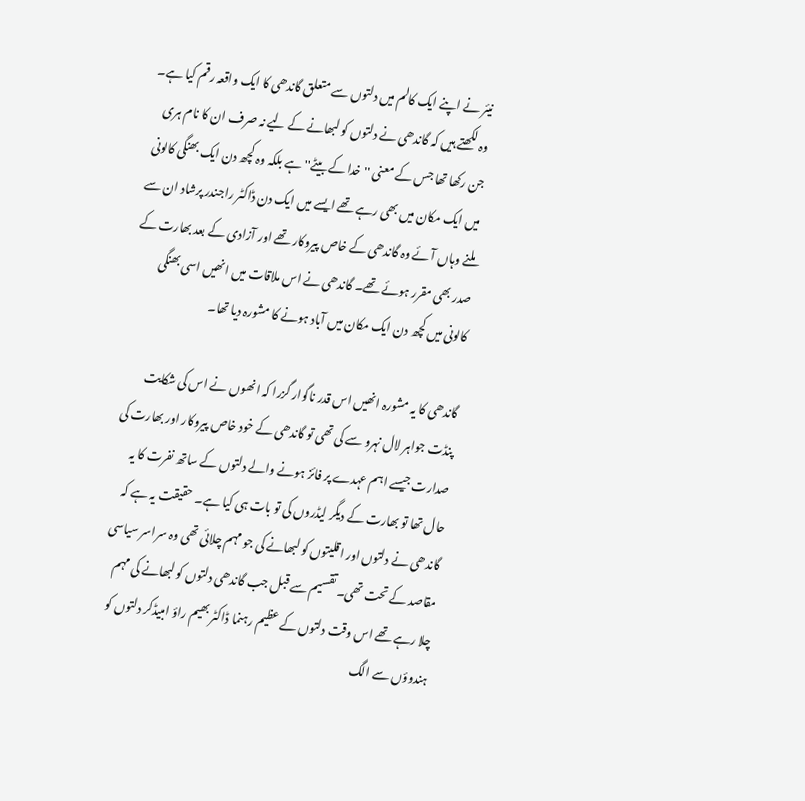نیئر نے اپنے ایک کالم میں دلتوں سے متعلق گاندھی کا ایک واقعہ رقم کیا ہے۔ وہ لکھتے ہیں کہ گاندھی نے دلتوں کو لبھانے کے لیے نہ صرف ان کا نام ہری جن رکھا تھا جس کے معنی ''خدا کے بیٹے'' ہے بلکہ وہ کچھ دن ایک بھنگی کالونی میں ایک مکان میں بھی رہے تھے ایسے میں ایک دن ڈاکٹر راجندر پرشاد ان سے ملنے وہاں آئے وہ گاندھی کے خاص پیروکار تھے اور آزادی کے بعد بھارت کے صدر بھی مقرر ہوئے تھے۔ گاندھی نے اس ملاقات میں انھیں اسی بھنگی کالونی میں کچھ دن ایک مکان میں آباد ہونے کا مشورہ دیا تھا۔

گاندھی کا یہ مشورہ انھیں اس قدر ناگوار گزرا کہ انھوں نے اس کی شکایت پنڈت جواہر لال نہرو سے کی تھی تو گاندھی کے خود خاص پیروکار اور بھارت کی صدارت جیسے اہم عہدے پر فائز ہونے والے دلتوں کے ساتھ نفرت کا یہ حال تھا تو بھارت کے دیگر لیڈروں کی تو بات ہی کیا ہے۔ حقیقت یہ ہے کہ گاندھی نے دلتوں اور اقلیتوں کو لبھانے کی جو مہم چلائی تھی وہ سراسر سیاسی مقاصد کے تحت تھی۔ تقسیم سے قبل جب گاندھی دلتوں کو لبھانے کی مہم چلا رہے تھے اس وقت دلتوں کے عظیم رہنما ڈاکٹر بھیم راؤ امبیڈکر دلتوں کو ہندوؤں سے الگ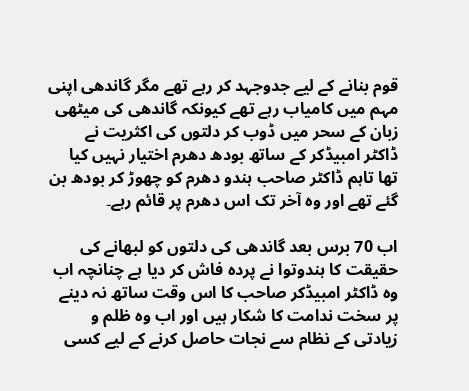قوم بنانے کے لیے جدوجہد کر رہے تھے مگر گاندھی اپنی مہم میں کامیاب رہے تھے کیونکہ گاندھی کی میٹھی زبان کے سحر میں ڈوب کر دلتوں کی اکثریت نے ڈاکٹر امبیڈکر کے ساتھ بودھ دھرم اختیار نہیں کیا تھا تاہم ڈاکٹر صاحب ہندو دھرم کو چھوڑ کر بودھ بن گئے تھے اور وہ آخر تک اس دھرم پر قائم رہے۔

اب 70 برس بعد گاندھی کی دلتوں کو لبھانے کی حقیقت کا ہندوتوا نے پردہ فاش کر دیا ہے چنانچہ اب وہ ڈاکٹر امبیڈکر صاحب کا اس وقت ساتھ نہ دینے پر سخت ندامت کا شکار ہیں اور اب وہ ظلم و زیادتی کے نظام سے نجات حاصل کرنے کے لیے کسی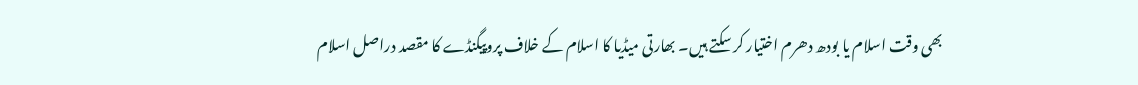بھی وقت اسلام یا بودھ دھرم اختیار کر سکتے ہیں۔ بھارتی میڈیا کا اسلام کے خلاف پروپیگنڈے کا مقصد دراصل اسلام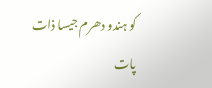کو ہندو دھرم جیسا ذات پات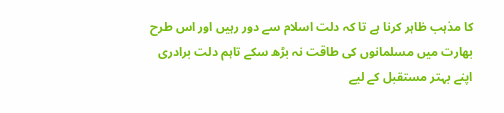کا مذہب ظاہر کرنا ہے تا کہ دلت اسلام سے دور رہیں اور اس طرح بھارت میں مسلمانوں کی طاقت نہ بڑھ سکے تاہم دلت برادری اپنے بہتر مستقبل کے لیے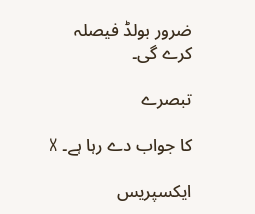ضرور بولڈ فیصلہ کرے گی۔

تبصرے

کا جواب دے رہا ہے۔ X

ایکسپریس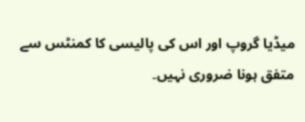میڈیا گروپ اور اس کی پالیسی کا کمنٹس سے متفق ہونا ضروری نہیں۔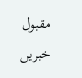مقبول خبریں